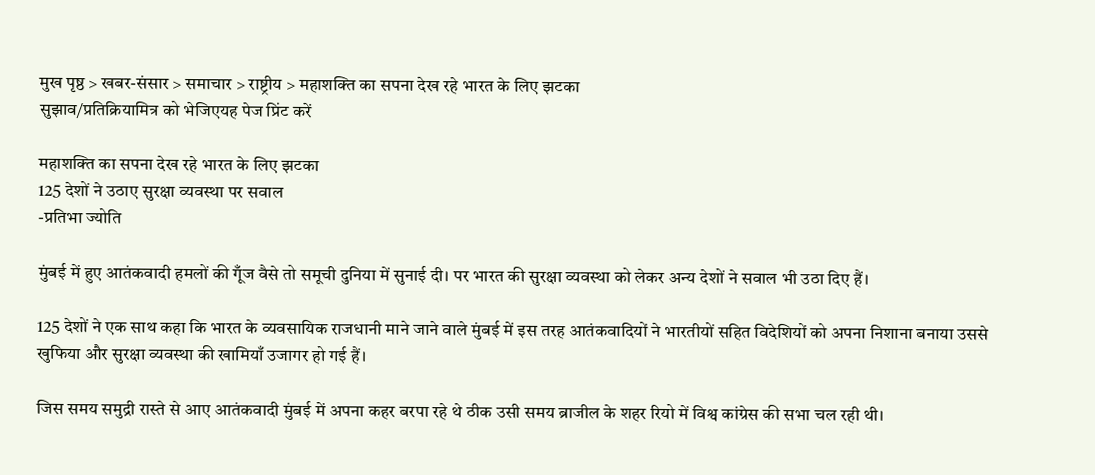मुख पृष्ठ > खबर-संसार > समाचार > राष्ट्रीय > महाशक्ति का सपना देख रहे भारत के लिए झटका
सुझाव/प्रतिक्रियामित्र को भेजिएयह पेज प्रिंट करें

महाशक्ति का सपना देख रहे भारत के लिए झटका
125 देशों ने उठाए सुरक्षा व्यवस्था पर सवाल
-प्रतिभा ज्योति

मुंबई में हुए आतंकवादी हमलों की गूँज वैसे तो समूची दुनिया में सुनाई दी। पर भारत की सुरक्षा व्यवस्था को लेकर अन्य देशों ने सवाल भी उठा दिए हैं।

125 देशों ने एक साथ कहा कि भारत के व्यवसायिक राजधानी माने जाने वाले मुंबई में इस तरह आतंकवादियों ने भारतीयों सहित विदेशियों को अपना निशाना बनाया उससे खुफिया और सुरक्षा व्यवस्था की खामियाँ उजागर हो गई हैं।

जिस समय समुद्री रास्ते से आए आतंकवादी मुंबई में अपना कहर बरपा रहे थे ठीक उसी समय ब्राजील के शहर रियो में विश्व कांग्रेस की सभा चल रही थी।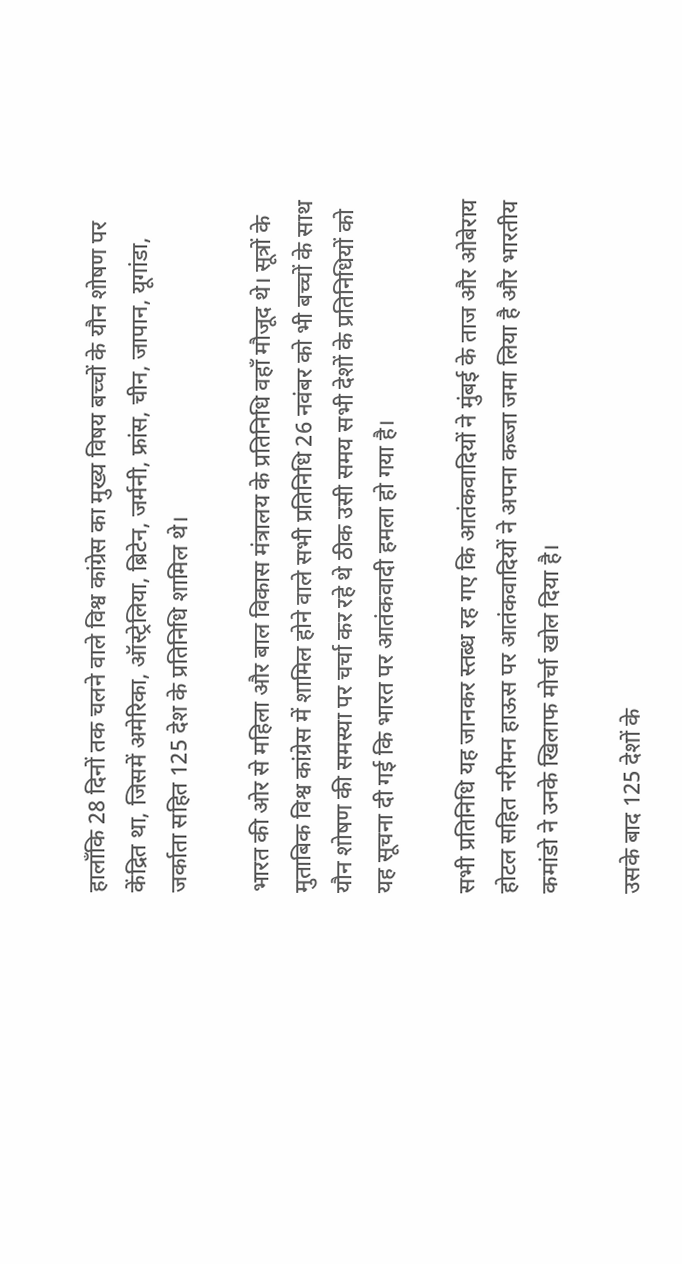हालाँकि 28 दिनों तक चलने वाले विश्व कांग्रेस का मुख्य विषय बच्चों के यौन शोषण पर केंद्रित था, जिसमें अमेरिका, ऑस्ट्रेलिया, ब्रिटेन, जर्मनी, फ्रांस, चीन, जापान, यूगांडा, जर्काता सहित 125 देश के प्रतिनिधि शामिल थे।

भारत की ओर से महिला और बाल विकास मंत्रालय के प्रतिनिधि वहाँ मौजूद थे। सूत्रों के मुताबिक विश्व कांग्रेस में शामिल होने वाले सभी प्रतिनिधि 26 नवंबर को भी बच्चों के साथ यौन शोषण की समस्या पर चर्चा कर रहे थे ठीक उसी समय सभी देशों के प्रतिनिधियों को यह सूचना दी गई कि भारत पर आतंकवादी हमला हो गया है।

सभी प्रतिनिधि यह जानकर स्तब्ध रह गए कि आतंकवादियों ने मुंबई के ताज और ओबेराय होटल सहित नरीमन हाऊस पर आतंकवादियों ने अपना कब्जा जमा लिया है और भारतीय कमांडो ने उनके खिलाफ मोर्चा खोल दिया है।

उसके बाद 125 देशों के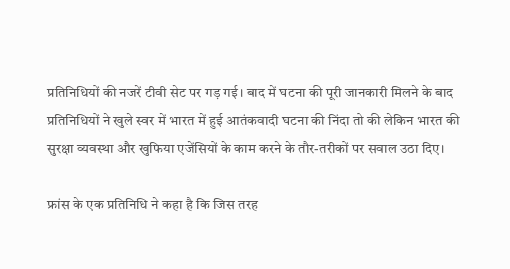प्रतिनिधियों की नजरें टीवी सेट पर गड़ गई। बाद में घटना की पूरी जानकारी मिलने के बाद प्रतिनिधियों ने खुले स्वर में भारत में हुई आतंकवादी घटना की निंदा तो की लेकिन भारत की सुरक्षा व्यवस्था और खुफिया एजेंसियों के काम करने के तौर-तरीकों पर सवाल उठा दिए।

फ्रांस के एक प्रतिनिधि ने कहा है कि जिस तरह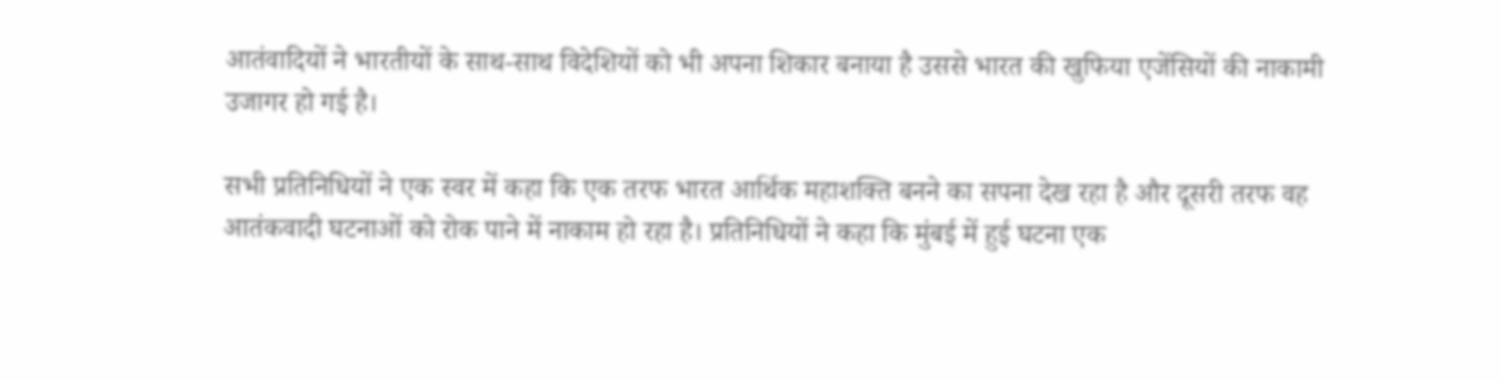आतंवादियों ने भारतीयों के साथ-साथ विदेशियों को भी अपना शिकार बनाया है उससे भारत की खुफिया एजेंसियों की नाकामी उजागर हो गई है।

सभी प्रतिनिधियों ने एक स्वर में कहा कि एक तरफ भारत आर्थिक महाशक्ति बनने का सपना देख रहा है और दूसरी तरफ वह आतंकवादी घटनाओं को रोक पाने में नाकाम हो रहा है। प्रतिनिधियों ने कहा कि मुंबई में हुई घटना एक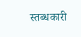स्तब्धकारी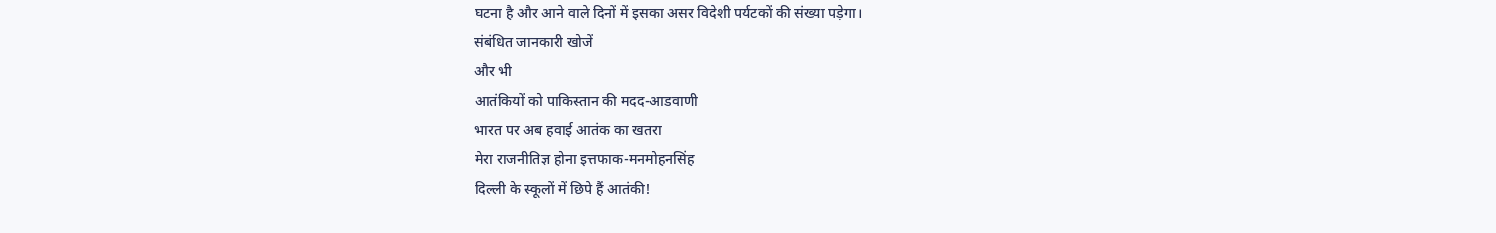घटना है और आने वाले दिनों में इसका असर विदेशी पर्यटकों की संख्या पड़ेगा।
संबंधित जानकारी खोजें
और भी
आतंकियों को पाकिस्तान की मदद-आडवाणी
भारत पर अब हवाई आतंक का खतरा
मेरा राजनीतिज्ञ होना इत्तफाक-मनमोहनसिंह
दिल्ली के स्कूलों में छिपे हैं आतंकी!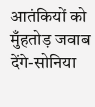आतंकियों को मुँहतोड़ जवाब देंगे-सोनिया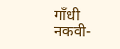गाँधी
नकवी-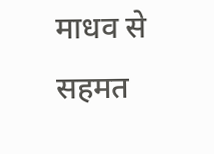माधव से सहमत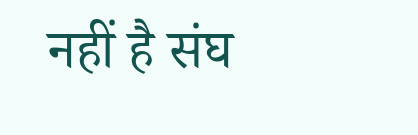नहीं है संघ